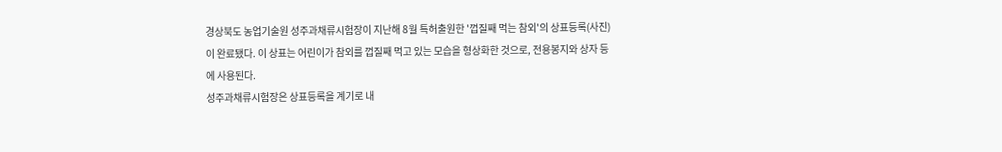경상북도 농업기술원 성주과채류시험장이 지난해 8월 특허출원한 '껍질째 먹는 참외'의 상표등록(사진)이 완료됐다. 이 상표는 어린이가 참외를 껍질째 먹고 있는 모습을 형상화한 것으로, 전용봉지와 상자 등에 사용된다.
성주과채류시험장은 상표등록을 계기로 내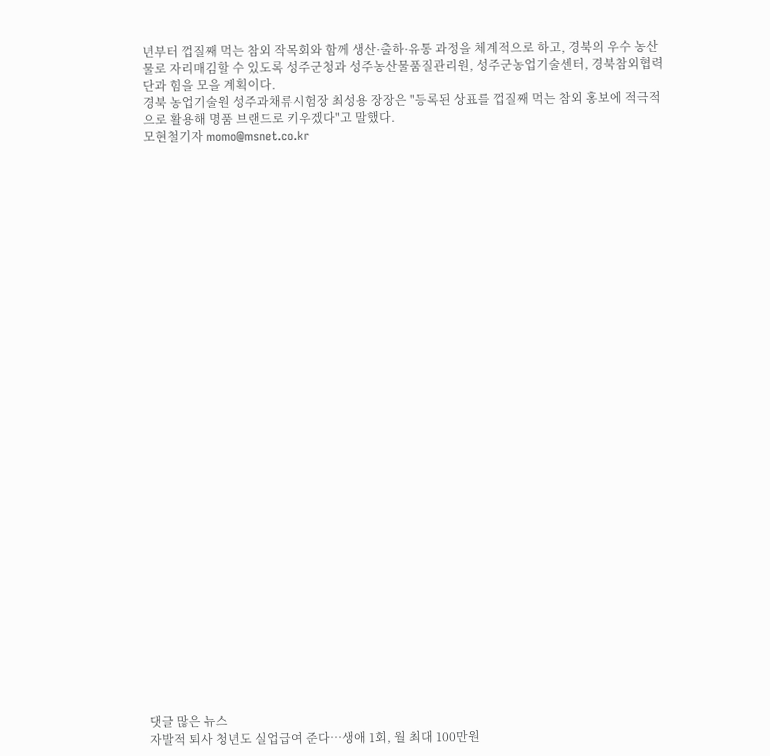년부터 껍질째 먹는 참외 작목회와 함께 생산·출하·유통 과정을 체계적으로 하고, 경북의 우수 농산물로 자리매김할 수 있도록 성주군청과 성주농산물품질관리원, 성주군농업기술센터, 경북참외협력단과 힘을 모을 계획이다.
경북 농업기술원 성주과채류시험장 최성용 장장은 "등록된 상표를 껍질째 먹는 참외 홍보에 적극적으로 활용해 명품 브랜드로 키우겠다"고 말했다.
모현철기자 momo@msnet.co.kr

































댓글 많은 뉴스
자발적 퇴사 청년도 실업급여 준다…생애 1회, 월 최대 100만원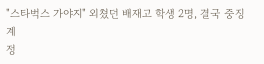"스타벅스 가야지" 외쳤던 배재고 학생 2명, 결국 중징계
정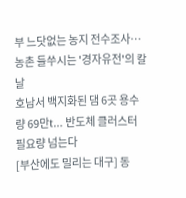부 느닷없는 농지 전수조사…농촌 들쑤시는 '경자유전'의 칼날
호남서 백지화된 댐 6곳 용수량 69만t… 반도체 클러스터 필요량 넘는다
[부산에도 밀리는 대구] 동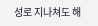성로 지나쳐도 해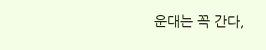운대는 꼭 간다,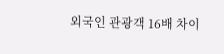외국인 관광객 16배 차이